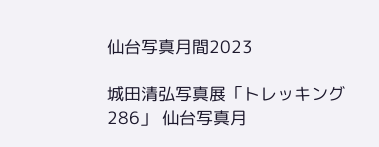仙台写真月間2023

城田清弘写真展「トレッキング286」 仙台写真月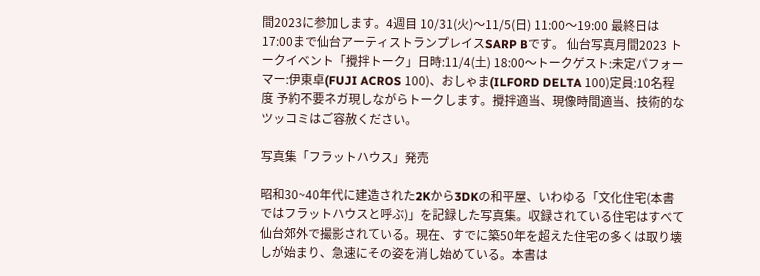間2023に参加します。4週目 10/31(火)〜11/5(日) 11:00〜19:00 最終日は17:00まで仙台アーティストランプレイスSARP Bです。 仙台写真月間2023 トークイベント「攪拌トーク」日時:11/4(土) 18:00〜トークゲスト:未定パフォーマー:伊東卓(FUJI ACROS 100)、おしゃま(ILFORD DELTA 100)定員:10名程度 予約不要ネガ現しながらトークします。攪拌適当、現像時間適当、技術的なツッコミはご容赦ください。

写真集「フラットハウス」発売

昭和30~40年代に建造された2Kから3DKの和平屋、いわゆる「文化住宅(本書ではフラットハウスと呼ぶ)」を記録した写真集。収録されている住宅はすべて仙台郊外で撮影されている。現在、すでに築50年を超えた住宅の多くは取り壊しが始まり、急速にその姿を消し始めている。本書は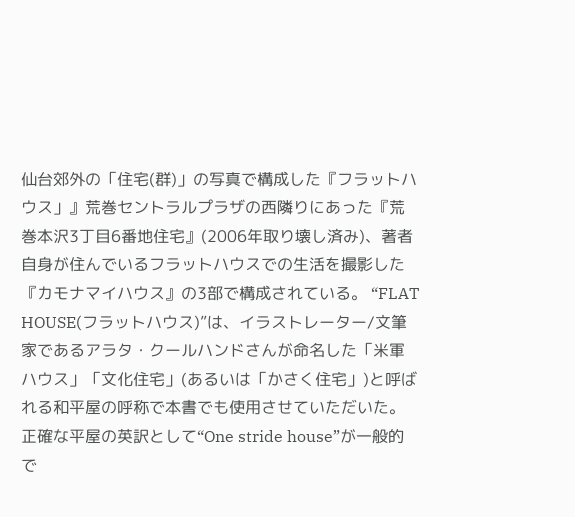仙台郊外の「住宅(群)」の写真で構成した『フラットハウス」』荒巻セントラルプラザの西隣りにあった『荒巻本沢3丁目6番地住宅』(2006年取り壊し済み)、著者自身が住んでいるフラットハウスでの生活を撮影した『カモナマイハウス』の3部で構成されている。 “FLAT HOUSE(フラットハウス)”は、イラストレーター/文筆家であるアラタ・クールハンドさんが命名した「米軍ハウス」「文化住宅」(あるいは「かさく住宅」)と呼ばれる和平屋の呼称で本書でも使用させていただいた。 正確な平屋の英訳として“One stride house”が一般的で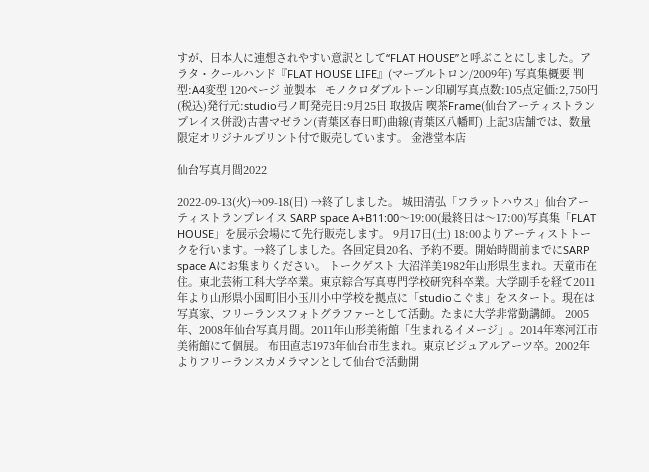すが、日本人に連想されやすい意訳として“FLAT HOUSE”と呼ぶことにしました。アラタ・クールハンド『FLAT HOUSE LIFE』(マーブルトロン/2009年) 写真集概要 判型:A4変型 120ページ 並製本   モノクロダブルトーン印刷写真点数:105点定価:2,750円(税込)発行元:studio弓ノ町発売日:9月25日 取扱店 喫茶Frame(仙台アーティストランプレイス併設)古書マゼラン(青葉区春日町)曲線(青葉区八幡町) 上記3店舗では、数量限定オリジナルプリント付で販売しています。 金港堂本店

仙台写真月間2022

2022-09-13(火)→09-18(日) →終了しました。 城田清弘「フラットハウス」仙台アーティストランプレイス SARP space A+B11:00〜19:00(最終日は〜17:00)写真集「FLAT HOUSE」を展示会場にて先行販売します。 9月17日(土) 18:00よりアーティストトークを行います。→終了しました。各回定員20名、予約不要。開始時間前までにSARP space Aにお集まりください。 トークゲスト 大沼洋美1982年山形県生まれ。天童市在住。東北芸術工科大学卒業。東京綜合写真専門学校研究科卒業。大学副手を経て2011年より山形県小国町旧小玉川小中学校を拠点に「studioこぐま」をスタート。現在は写真家、フリーランスフォトグラファーとして活動。たまに大学非常勤講師。 2005年、2008年仙台写真月間。2011年山形美術館「生まれるイメージ」。2014年寒河江市美術館にて個展。 布田直志1973年仙台市生まれ。東京ビジュアルアーツ卒。2002年よりフリーランスカメラマンとして仙台で活動開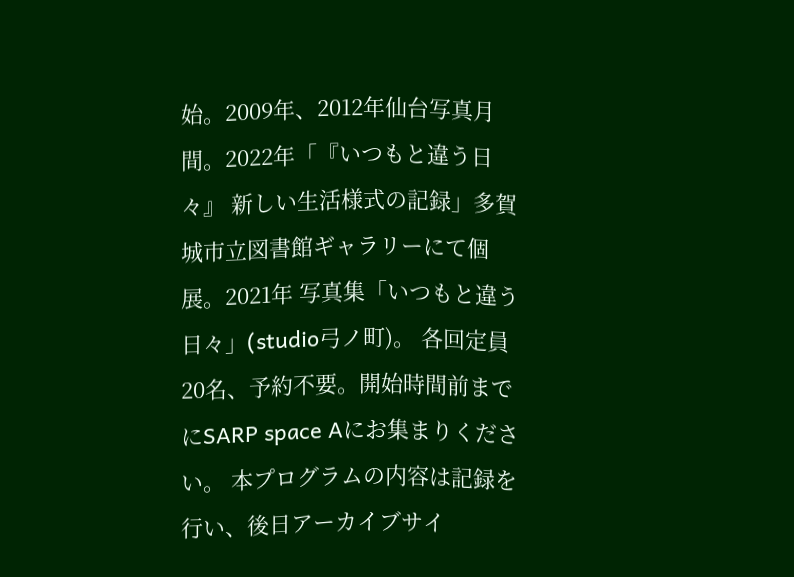始。2009年、2012年仙台写真月間。2022年「『いつもと違う日々』 新しい生活様式の記録」多賀城市立図書館ギャラリーにて個展。2021年 写真集「いつもと違う日々」(studio弓ノ町)。 各回定員20名、予約不要。開始時間前までにSARP space Aにお集まりください。 本プログラムの内容は記録を行い、後日アーカイブサイ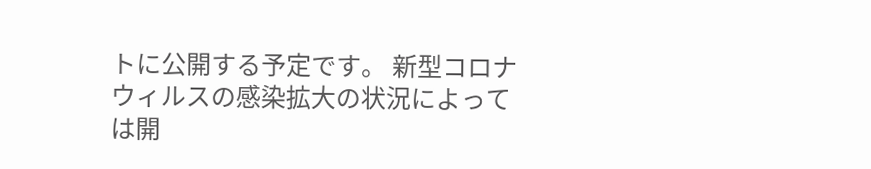トに公開する予定です。 新型コロナウィルスの感染拡大の状況によっては開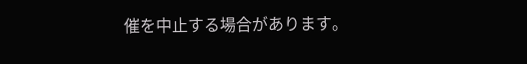催を中止する場合があります。